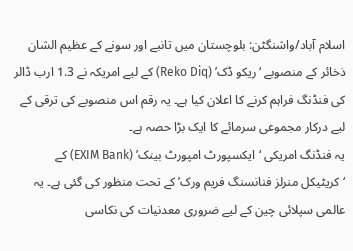اسلام آباد/واشنگٹن: بلوچستان میں تانبے اور سونے کے عظیم الشان ذخائر کے منصوبے ‘ریکو ڈک’ (Reko Diq) کے لیے امریکہ نے 1.3 ارب ڈالر کی فنڈنگ فراہم کرنے کا اعلان کیا ہے۔ یہ رقم اس منصوبے کی ترقی کے لیے درکار مجموعی سرمائے کا ایک بڑا حصہ ہے۔
یہ فنڈنگ امریکی ‘ایکسپورٹ امپورٹ بینک’ (EXIM Bank) کے ‘کریٹیکل منرلز فنانسنگ فریم ورک’ کے تحت منظور کی گئی ہے۔ یہ عالمی سپلائی چین کے لیے ضروری معدنیات کی نکاسی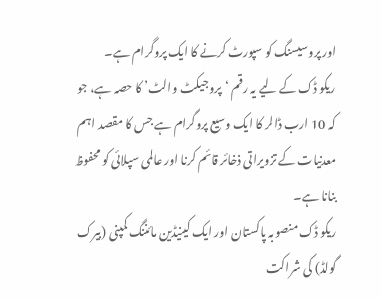اور پروسیسنگ کو سپورٹ کرنے کا ایک پروگرام ہے۔
ریکو ڈک کے لیے یہ رقم ‘پروجیکٹ والٹ’ کا حصہ ہے، جو کہ 10 ارب ڈالر کا ایک وسیع پروگرام ہے جس کا مقصد اہم معدنیات کے تزویراتی ذخائر قائم کرنا اور عالمی سپلائی کو محفوظ بنانا ہے۔
ریکو ڈک منصوبہ پاکستان اور ایک کینیڈین مائننگ کمپنی (بیرک گولڈ) کی شراکت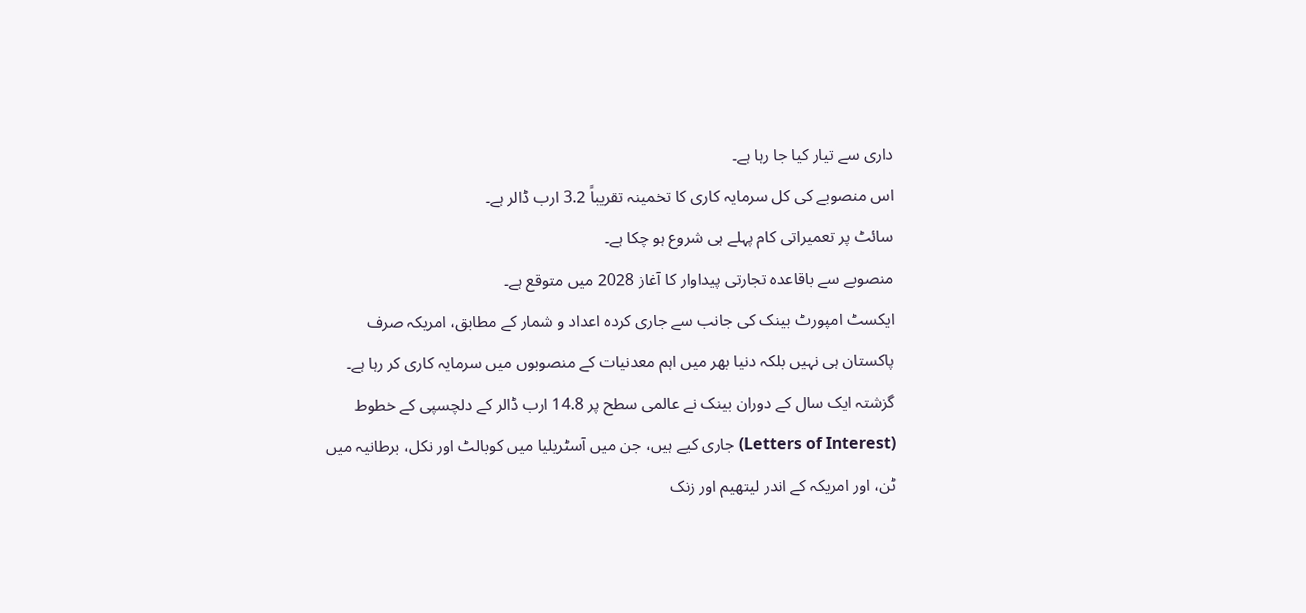داری سے تیار کیا جا رہا ہے۔
اس منصوبے کی کل سرمایہ کاری کا تخمینہ تقریباً 3.2 ارب ڈالر ہے۔
سائٹ پر تعمیراتی کام پہلے ہی شروع ہو چکا ہے۔
منصوبے سے باقاعدہ تجارتی پیداوار کا آغاز 2028 میں متوقع ہے۔
ایکسٹ امپورٹ بینک کی جانب سے جاری کردہ اعداد و شمار کے مطابق، امریکہ صرف پاکستان ہی نہیں بلکہ دنیا بھر میں اہم معدنیات کے منصوبوں میں سرمایہ کاری کر رہا ہے۔ گزشتہ ایک سال کے دوران بینک نے عالمی سطح پر 14.8 ارب ڈالر کے دلچسپی کے خطوط (Letters of Interest) جاری کیے ہیں، جن میں آسٹریلیا میں کوبالٹ اور نکل، برطانیہ میں ٹن، اور امریکہ کے اندر لیتھیم اور زنک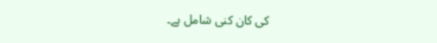کی کان کنی شامل ہے۔